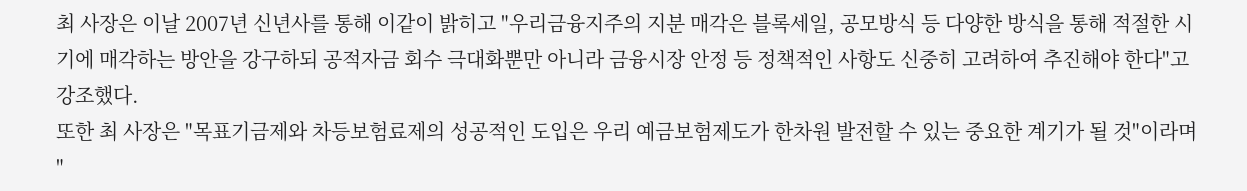최 사장은 이날 2007년 신년사를 통해 이같이 밝히고 "우리금융지주의 지분 매각은 블록세일, 공모방식 등 다양한 방식을 통해 적절한 시기에 매각하는 방안을 강구하되 공적자금 회수 극대화뿐만 아니라 금융시장 안정 등 정책적인 사항도 신중히 고려하여 추진해야 한다"고 강조했다.
또한 최 사장은 "목표기금제와 차등보험료제의 성공적인 도입은 우리 예금보험제도가 한차원 발전할 수 있는 중요한 계기가 될 것"이라며 "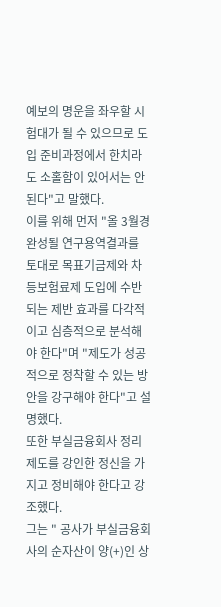예보의 명운을 좌우할 시험대가 될 수 있으므로 도입 준비과정에서 한치라도 소홀함이 있어서는 안된다"고 말했다.
이를 위해 먼저 "올 3월경 완성될 연구용역결과를 토대로 목표기금제와 차등보험료제 도입에 수반되는 제반 효과를 다각적이고 심층적으로 분석해야 한다"며 "제도가 성공적으로 정착할 수 있는 방안을 강구해야 한다"고 설명했다.
또한 부실금융회사 정리제도를 강인한 정신을 가지고 정비해야 한다고 강조했다.
그는 " 공사가 부실금융회사의 순자산이 양(+)인 상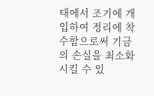태에서 조기에 개입하여 정리에 착수함으로써 기금의 손실을 최소화시킬 수 있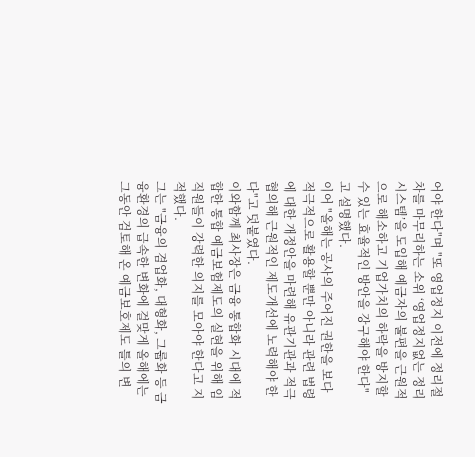어야 한다"며 "또 영업정지 이전에 정리절차를 마무리하는 소위 ‘영업정지없는 정리시스템’을 도입해 예금자의 불편을 근원적으로 해소하고 기업가치의 하락을 방지할 수 있는 효율적인 방안을 강구해야 한다"고 설명했다.
이어 "올해는 공사의 주어진 권한을 보다 적극적으로 활용할 뿐만 아니라 관련 법령에 대한 개정안을 마련해 유관기관과 적극 협의해 근원적인 제도개선에 노력해야 한다"고 덧붙였다.
이와함께 최사장은 금융 통합화 시대에 적합한 통합 예금보험제도의 실현을 위해 임직원들이 강력한 의지를 모아야 한다고 지적했다.
그는 "금융의 겸업화, 대형화, 그룹화 등 금융환경의 급속한 변화에 걸맞게 올해에는 그동안 검토해 온 예금보호제도 틀의 변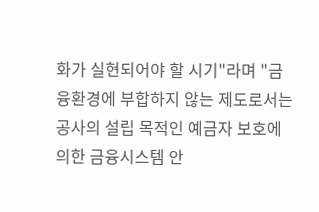화가 실현되어야 할 시기"라며 "금융환경에 부합하지 않는 제도로서는 공사의 설립 목적인 예금자 보호에 의한 금융시스템 안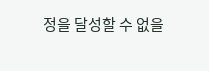정을 달성할 수 없을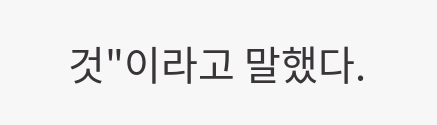것"이라고 말했다.